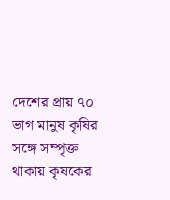দেশের প্রায় ৭০ ভাগ মানুষ কৃষির সঙ্গে সম্পৃক্ত থাকায় কৃষকের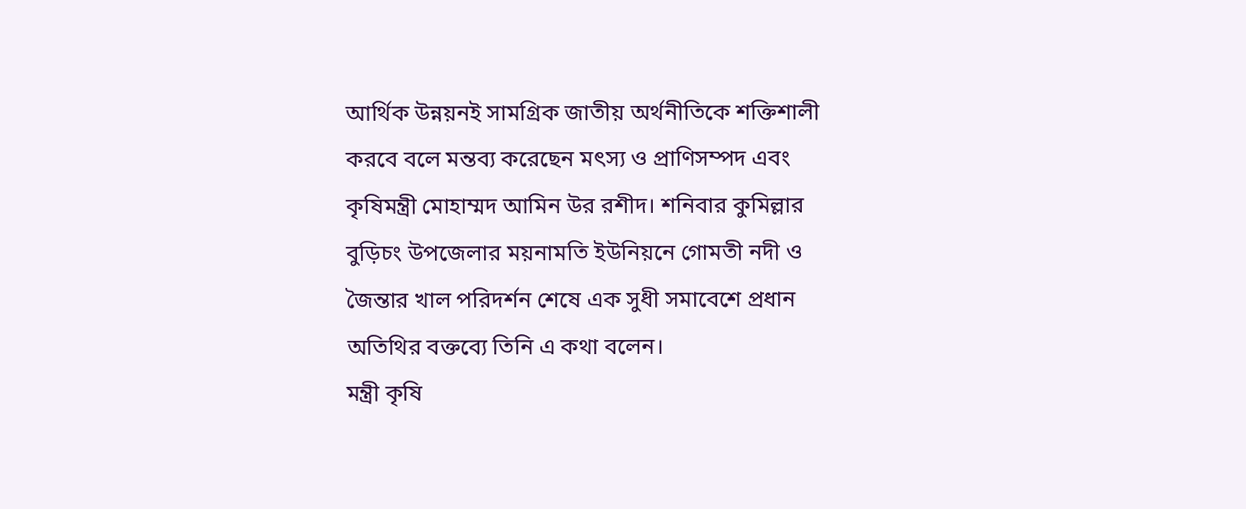আর্থিক উন্নয়নই সামগ্রিক জাতীয় অর্থনীতিকে শক্তিশালী করবে বলে মন্তব্য করেছেন মৎস্য ও প্রাণিসম্পদ এবং কৃষিমন্ত্রী মোহাম্মদ আমিন উর রশীদ। শনিবার কুমিল্লার বুড়িচং উপজেলার ময়নামতি ইউনিয়নে গোমতী নদী ও জৈন্তার খাল পরিদর্শন শেষে এক সুধী সমাবেশে প্রধান অতিথির বক্তব্যে তিনি এ কথা বলেন।
মন্ত্রী কৃষি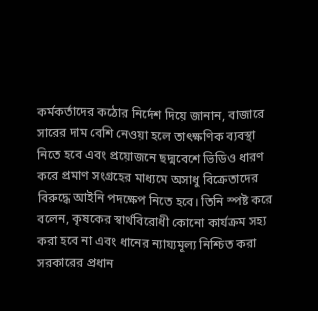কর্মকর্তাদের কঠোর নির্দেশ দিয়ে জানান, বাজারে সারের দাম বেশি নেওয়া হলে তাৎক্ষণিক ব্যবস্থা নিতে হবে এবং প্রয়োজনে ছদ্মবেশে ভিডিও ধারণ করে প্রমাণ সংগ্রহের মাধ্যমে অসাধু বিক্রেতাদের বিরুদ্ধে আইনি পদক্ষেপ নিতে হবে। তিনি স্পষ্ট করে বলেন, কৃষকের স্বার্থবিরোধী কোনো কার্যক্রম সহ্য করা হবে না এবং ধানের ন্যায্যমূল্য নিশ্চিত করা সরকারের প্রধান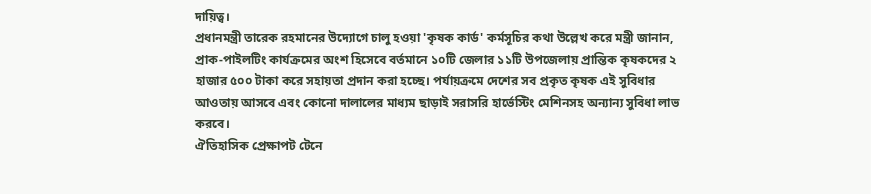দায়িত্ব।
প্রধানমন্ত্রী তারেক রহমানের উদ্যোগে চালু হওয়া 'কৃষক কার্ড' কর্মসূচির কথা উল্লেখ করে মন্ত্রী জানান, প্রাক-পাইলটিং কার্যক্রমের অংশ হিসেবে বর্তমানে ১০টি জেলার ১১টি উপজেলায় প্রান্তিক কৃষকদের ২ হাজার ৫০০ টাকা করে সহায়তা প্রদান করা হচ্ছে। পর্যায়ক্রমে দেশের সব প্রকৃত কৃষক এই সুবিধার আওতায় আসবে এবং কোনো দালালের মাধ্যম ছাড়াই সরাসরি হার্ভেস্টিং মেশিনসহ অন্যান্য সুবিধা লাভ করবে।
ঐতিহাসিক প্রেক্ষাপট টেনে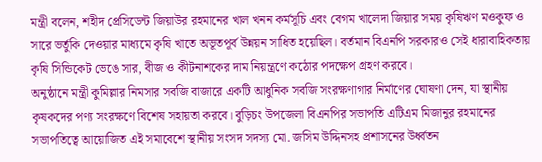মন্ত্রী বলেন, শহীদ প্রেসিডেন্ট জিয়াউর রহমানের খাল খনন কর্মসূচি এবং বেগম খালেদা জিয়ার সময় কৃষিঋণ মওকুফ ও সারে ভর্তুকি দেওয়ার মাধ্যমে কৃষি খাতে অভূতপূর্ব উন্নয়ন সাধিত হয়েছিল। বর্তমান বিএনপি সরকারও সেই ধারাবাহিকতায় কৃষি সিন্ডিকেট ভেঙে সার, বীজ ও কীটনাশকের দাম নিয়ন্ত্রণে কঠোর পদক্ষেপ গ্রহণ করবে।
অনুষ্ঠানে মন্ত্রী কুমিল্লার নিমসার সবজি বাজারে একটি আধুনিক সবজি সংরক্ষণাগার নির্মাণের ঘোষণা দেন, যা স্থানীয় কৃষকদের পণ্য সংরক্ষণে বিশেষ সহায়তা করবে। বুড়িচং উপজেলা বিএনপির সভাপতি এটিএম মিজানুর রহমানের সভাপতিত্বে আয়োজিত এই সমাবেশে স্থানীয় সংসদ সদস্য মো. জসিম উদ্দিনসহ প্রশাসনের উর্ধ্বতন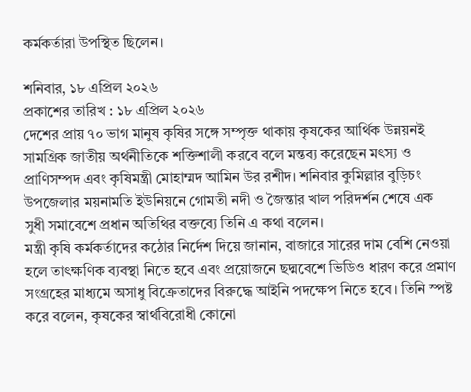কর্মকর্তারা উপস্থিত ছিলেন।

শনিবার, ১৮ এপ্রিল ২০২৬
প্রকাশের তারিখ : ১৮ এপ্রিল ২০২৬
দেশের প্রায় ৭০ ভাগ মানুষ কৃষির সঙ্গে সম্পৃক্ত থাকায় কৃষকের আর্থিক উন্নয়নই সামগ্রিক জাতীয় অর্থনীতিকে শক্তিশালী করবে বলে মন্তব্য করেছেন মৎস্য ও প্রাণিসম্পদ এবং কৃষিমন্ত্রী মোহাম্মদ আমিন উর রশীদ। শনিবার কুমিল্লার বুড়িচং উপজেলার ময়নামতি ইউনিয়নে গোমতী নদী ও জৈন্তার খাল পরিদর্শন শেষে এক সুধী সমাবেশে প্রধান অতিথির বক্তব্যে তিনি এ কথা বলেন।
মন্ত্রী কৃষি কর্মকর্তাদের কঠোর নির্দেশ দিয়ে জানান, বাজারে সারের দাম বেশি নেওয়া হলে তাৎক্ষণিক ব্যবস্থা নিতে হবে এবং প্রয়োজনে ছদ্মবেশে ভিডিও ধারণ করে প্রমাণ সংগ্রহের মাধ্যমে অসাধু বিক্রেতাদের বিরুদ্ধে আইনি পদক্ষেপ নিতে হবে। তিনি স্পষ্ট করে বলেন, কৃষকের স্বার্থবিরোধী কোনো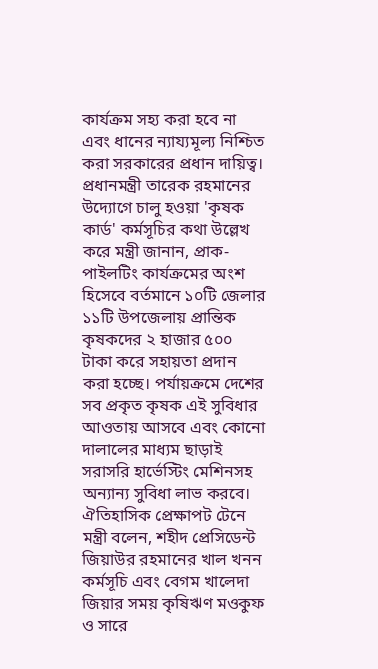কার্যক্রম সহ্য করা হবে না এবং ধানের ন্যায্যমূল্য নিশ্চিত করা সরকারের প্রধান দায়িত্ব।
প্রধানমন্ত্রী তারেক রহমানের উদ্যোগে চালু হওয়া 'কৃষক কার্ড' কর্মসূচির কথা উল্লেখ করে মন্ত্রী জানান, প্রাক-পাইলটিং কার্যক্রমের অংশ হিসেবে বর্তমানে ১০টি জেলার ১১টি উপজেলায় প্রান্তিক কৃষকদের ২ হাজার ৫০০ টাকা করে সহায়তা প্রদান করা হচ্ছে। পর্যায়ক্রমে দেশের সব প্রকৃত কৃষক এই সুবিধার আওতায় আসবে এবং কোনো দালালের মাধ্যম ছাড়াই সরাসরি হার্ভেস্টিং মেশিনসহ অন্যান্য সুবিধা লাভ করবে।
ঐতিহাসিক প্রেক্ষাপট টেনে মন্ত্রী বলেন, শহীদ প্রেসিডেন্ট জিয়াউর রহমানের খাল খনন কর্মসূচি এবং বেগম খালেদা জিয়ার সময় কৃষিঋণ মওকুফ ও সারে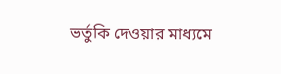ভর্তুকি দেওয়ার মাধ্যমে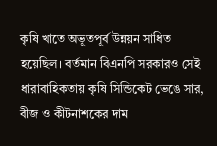কৃষি খাতে অভূতপূর্ব উন্নয়ন সাধিত হয়েছিল। বর্তমান বিএনপি সরকারও সেই ধারাবাহিকতায় কৃষি সিন্ডিকেট ভেঙে সার, বীজ ও কীটনাশকের দাম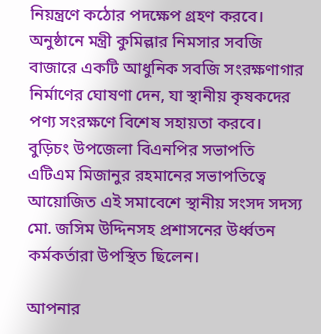নিয়ন্ত্রণে কঠোর পদক্ষেপ গ্রহণ করবে।
অনুষ্ঠানে মন্ত্রী কুমিল্লার নিমসার সবজি বাজারে একটি আধুনিক সবজি সংরক্ষণাগার নির্মাণের ঘোষণা দেন, যা স্থানীয় কৃষকদের পণ্য সংরক্ষণে বিশেষ সহায়তা করবে। বুড়িচং উপজেলা বিএনপির সভাপতি এটিএম মিজানুর রহমানের সভাপতিত্বে আয়োজিত এই সমাবেশে স্থানীয় সংসদ সদস্য মো. জসিম উদ্দিনসহ প্রশাসনের উর্ধ্বতন কর্মকর্তারা উপস্থিত ছিলেন।

আপনার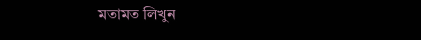মতামত লিখুন